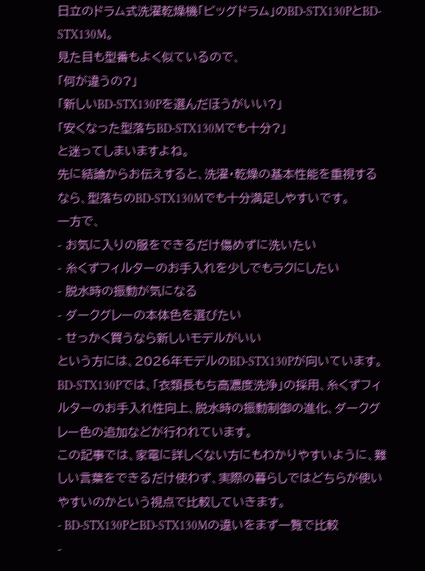日立のドラム式洗濯乾燥機「ビッグドラム」のBD-STX130PとBD-STX130M。
見た目も型番もよく似ているので、
「何が違うの?」
「新しいBD-STX130Pを選んだほうがいい?」
「安くなった型落ちBD-STX130Mでも十分?」
と迷ってしまいますよね。
先に結論からお伝えすると、洗濯・乾燥の基本性能を重視するなら、型落ちのBD-STX130Mでも十分満足しやすいです。
一方で、
- お気に入りの服をできるだけ傷めずに洗いたい
- 糸くずフィルターのお手入れを少しでもラクにしたい
- 脱水時の振動が気になる
- ダークグレーの本体色を選びたい
- せっかく買うなら新しいモデルがいい
という方には、2026年モデルのBD-STX130Pが向いています。
BD-STX130Pでは、「衣類長もち高濃度洗浄」の採用、糸くずフィルターのお手入れ性向上、脱水時の振動制御の進化、ダークグレー色の追加などが行われています。
この記事では、家電に詳しくない方にもわかりやすいように、難しい言葉をできるだけ使わず、実際の暮らしではどちらが使いやすいのかという視点で比較していきます。
- BD-STX130PとBD-STX130Mの違いをまず一覧で比較
-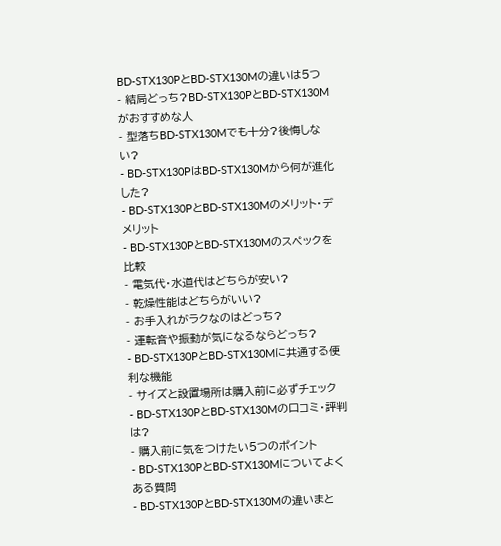BD-STX130PとBD-STX130Mの違いは5つ
- 結局どっち?BD-STX130PとBD-STX130Mがおすすめな人
- 型落ちBD-STX130Mでも十分?後悔しない?
- BD-STX130PはBD-STX130Mから何が進化した?
- BD-STX130PとBD-STX130Mのメリット・デメリット
- BD-STX130PとBD-STX130Mのスペックを比較
- 電気代・水道代はどちらが安い?
- 乾燥性能はどちらがいい?
- お手入れがラクなのはどっち?
- 運転音や振動が気になるならどっち?
- BD-STX130PとBD-STX130Mに共通する便利な機能
- サイズと設置場所は購入前に必ずチェック
- BD-STX130PとBD-STX130Mの口コミ・評判は?
- 購入前に気をつけたい5つのポイント
- BD-STX130PとBD-STX130Mについてよくある質問
- BD-STX130PとBD-STX130Mの違いまと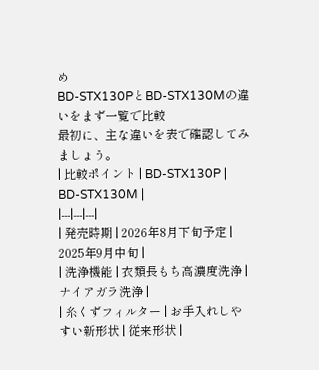め
BD-STX130PとBD-STX130Mの違いをまず一覧で比較
最初に、主な違いを表で確認してみましょう。
| 比較ポイント | BD-STX130P | BD-STX130M |
|---|---|---|
| 発売時期 | 2026年8月下旬予定 | 2025年9月中旬 |
| 洗浄機能 | 衣類長もち高濃度洗浄 | ナイアガラ洗浄 |
| 糸くずフィルター | お手入れしやすい新形状 | 従来形状 |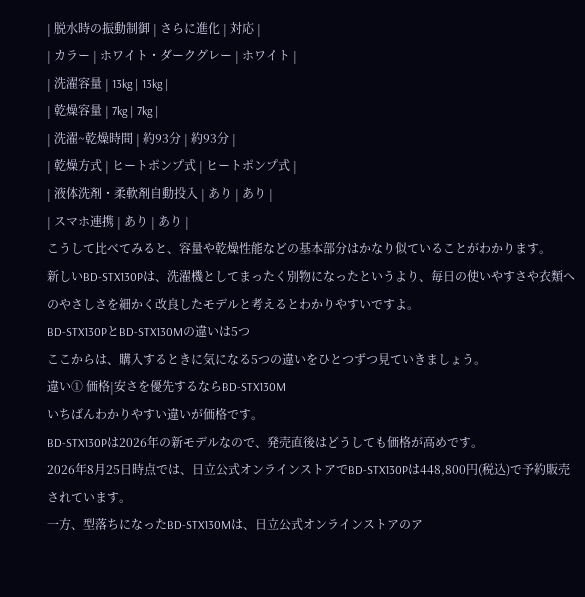| 脱水時の振動制御 | さらに進化 | 対応 |
| カラー | ホワイト・ダークグレー | ホワイト |
| 洗濯容量 | 13kg | 13kg |
| 乾燥容量 | 7kg | 7kg |
| 洗濯~乾燥時間 | 約93分 | 約93分 |
| 乾燥方式 | ヒートポンプ式 | ヒートポンプ式 |
| 液体洗剤・柔軟剤自動投入 | あり | あり |
| スマホ連携 | あり | あり |
こうして比べてみると、容量や乾燥性能などの基本部分はかなり似ていることがわかります。
新しいBD-STX130Pは、洗濯機としてまったく別物になったというより、毎日の使いやすさや衣類へのやさしさを細かく改良したモデルと考えるとわかりやすいですよ。
BD-STX130PとBD-STX130Mの違いは5つ
ここからは、購入するときに気になる5つの違いをひとつずつ見ていきましょう。
違い① 価格|安さを優先するならBD-STX130M
いちばんわかりやすい違いが価格です。
BD-STX130Pは2026年の新モデルなので、発売直後はどうしても価格が高めです。
2026年8月25日時点では、日立公式オンラインストアでBD-STX130Pは448,800円(税込)で予約販売されています。
一方、型落ちになったBD-STX130Mは、日立公式オンラインストアのア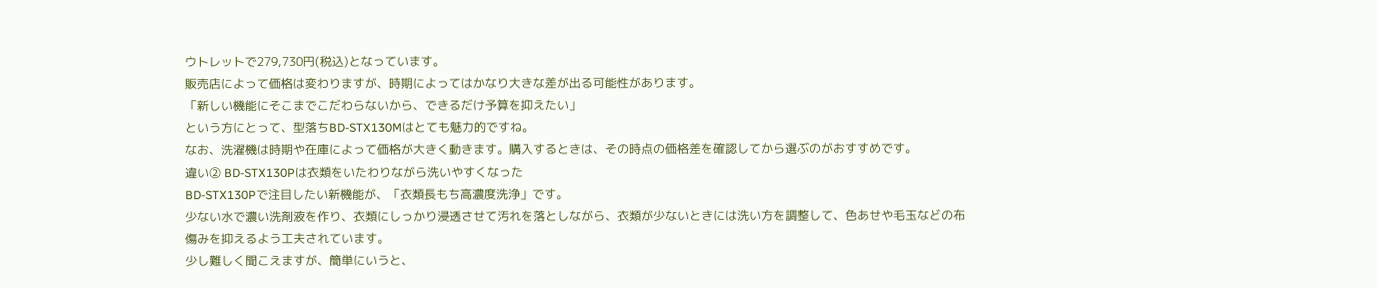ウトレットで279,730円(税込)となっています。
販売店によって価格は変わりますが、時期によってはかなり大きな差が出る可能性があります。
「新しい機能にそこまでこだわらないから、できるだけ予算を抑えたい」
という方にとって、型落ちBD-STX130Mはとても魅力的ですね。
なお、洗濯機は時期や在庫によって価格が大きく動きます。購入するときは、その時点の価格差を確認してから選ぶのがおすすめです。
違い② BD-STX130Pは衣類をいたわりながら洗いやすくなった
BD-STX130Pで注目したい新機能が、「衣類長もち高濃度洗浄」です。
少ない水で濃い洗剤液を作り、衣類にしっかり浸透させて汚れを落としながら、衣類が少ないときには洗い方を調整して、色あせや毛玉などの布傷みを抑えるよう工夫されています。
少し難しく聞こえますが、簡単にいうと、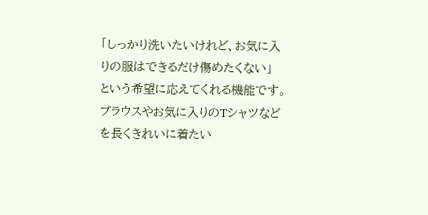「しっかり洗いたいけれど、お気に入りの服はできるだけ傷めたくない」
という希望に応えてくれる機能です。
ブラウスやお気に入りのTシャツなどを長くきれいに着たい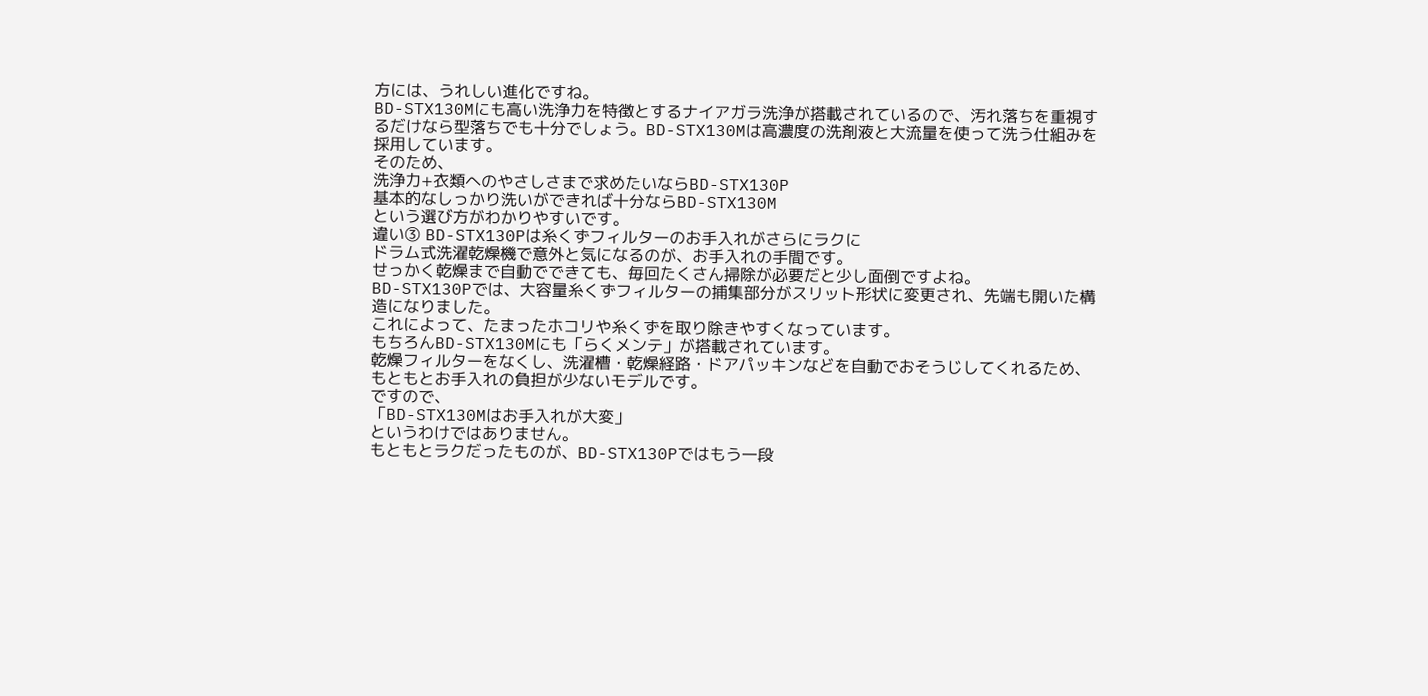方には、うれしい進化ですね。
BD-STX130Mにも高い洗浄力を特徴とするナイアガラ洗浄が搭載されているので、汚れ落ちを重視するだけなら型落ちでも十分でしょう。BD-STX130Mは高濃度の洗剤液と大流量を使って洗う仕組みを採用しています。
そのため、
洗浄力+衣類へのやさしさまで求めたいならBD-STX130P
基本的なしっかり洗いができれば十分ならBD-STX130M
という選び方がわかりやすいです。
違い③ BD-STX130Pは糸くずフィルターのお手入れがさらにラクに
ドラム式洗濯乾燥機で意外と気になるのが、お手入れの手間です。
せっかく乾燥まで自動でできても、毎回たくさん掃除が必要だと少し面倒ですよね。
BD-STX130Pでは、大容量糸くずフィルターの捕集部分がスリット形状に変更され、先端も開いた構造になりました。
これによって、たまったホコリや糸くずを取り除きやすくなっています。
もちろんBD-STX130Mにも「らくメンテ」が搭載されています。
乾燥フィルターをなくし、洗濯槽・乾燥経路・ドアパッキンなどを自動でおそうじしてくれるため、もともとお手入れの負担が少ないモデルです。
ですので、
「BD-STX130Mはお手入れが大変」
というわけではありません。
もともとラクだったものが、BD-STX130Pではもう一段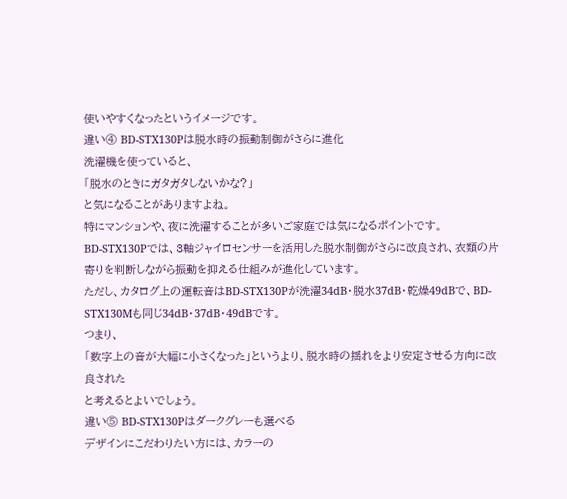使いやすくなったというイメージです。
違い④ BD-STX130Pは脱水時の振動制御がさらに進化
洗濯機を使っていると、
「脱水のときにガタガタしないかな?」
と気になることがありますよね。
特にマンションや、夜に洗濯することが多いご家庭では気になるポイントです。
BD-STX130Pでは、3軸ジャイロセンサーを活用した脱水制御がさらに改良され、衣類の片寄りを判断しながら振動を抑える仕組みが進化しています。
ただし、カタログ上の運転音はBD-STX130Pが洗濯34dB・脱水37dB・乾燥49dBで、BD-STX130Mも同じ34dB・37dB・49dBです。
つまり、
「数字上の音が大幅に小さくなった」というより、脱水時の揺れをより安定させる方向に改良された
と考えるとよいでしょう。
違い⑤ BD-STX130Pはダークグレーも選べる
デザインにこだわりたい方には、カラーの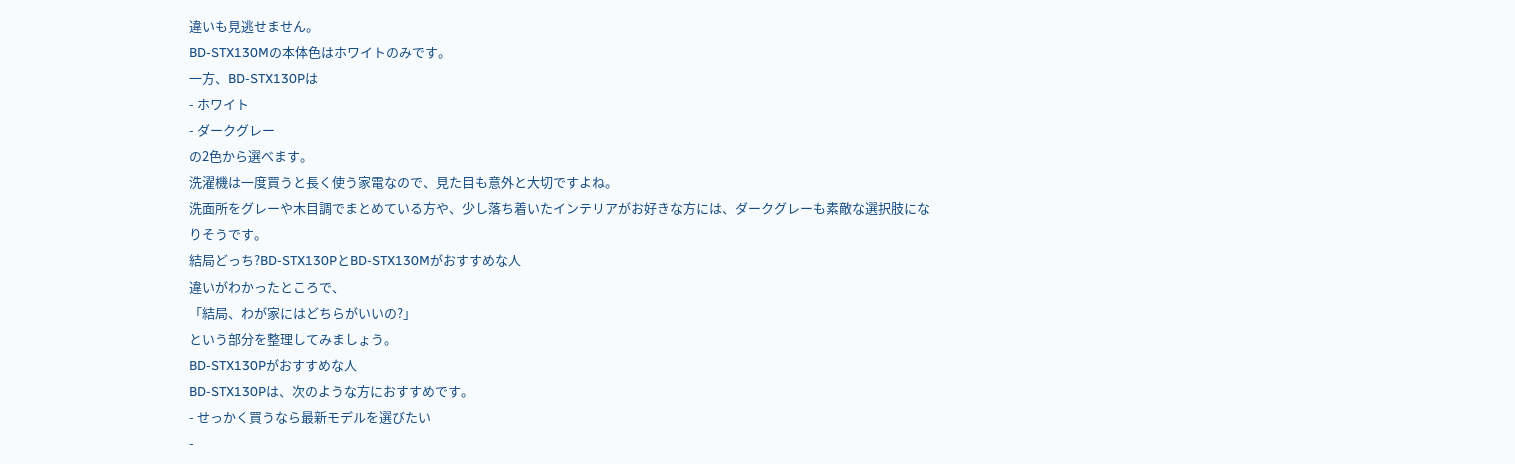違いも見逃せません。
BD-STX130Mの本体色はホワイトのみです。
一方、BD-STX130Pは
- ホワイト
- ダークグレー
の2色から選べます。
洗濯機は一度買うと長く使う家電なので、見た目も意外と大切ですよね。
洗面所をグレーや木目調でまとめている方や、少し落ち着いたインテリアがお好きな方には、ダークグレーも素敵な選択肢になりそうです。
結局どっち?BD-STX130PとBD-STX130Mがおすすめな人
違いがわかったところで、
「結局、わが家にはどちらがいいの?」
という部分を整理してみましょう。
BD-STX130Pがおすすめな人
BD-STX130Pは、次のような方におすすめです。
- せっかく買うなら最新モデルを選びたい
-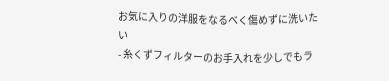お気に入りの洋服をなるべく傷めずに洗いたい
- 糸くずフィルターのお手入れを少しでもラ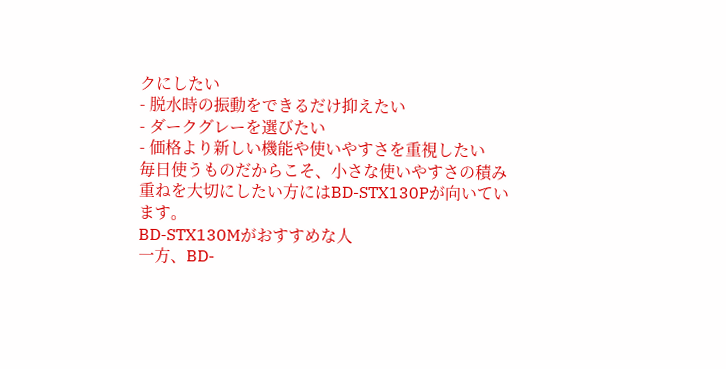クにしたい
- 脱水時の振動をできるだけ抑えたい
- ダークグレーを選びたい
- 価格より新しい機能や使いやすさを重視したい
毎日使うものだからこそ、小さな使いやすさの積み重ねを大切にしたい方にはBD-STX130Pが向いています。
BD-STX130Mがおすすめな人
一方、BD-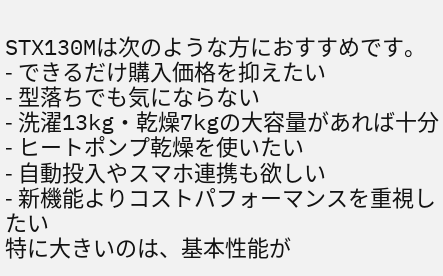STX130Mは次のような方におすすめです。
- できるだけ購入価格を抑えたい
- 型落ちでも気にならない
- 洗濯13kg・乾燥7kgの大容量があれば十分
- ヒートポンプ乾燥を使いたい
- 自動投入やスマホ連携も欲しい
- 新機能よりコストパフォーマンスを重視したい
特に大きいのは、基本性能が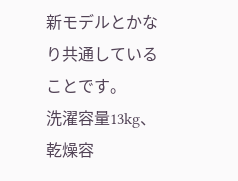新モデルとかなり共通していることです。
洗濯容量13kg、乾燥容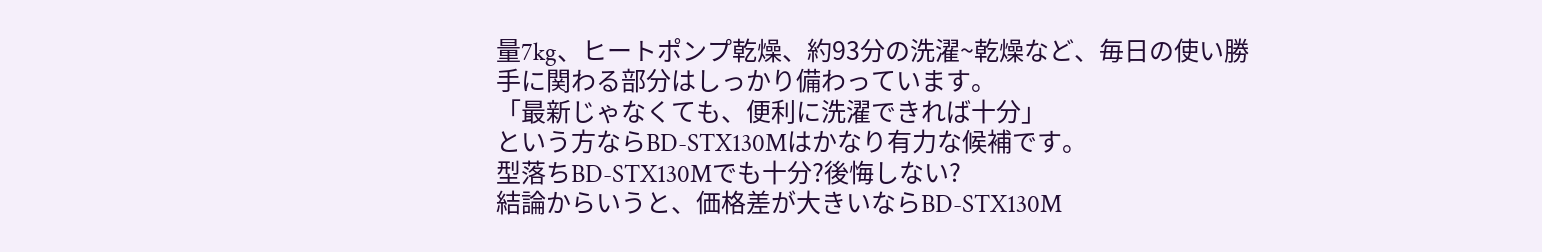量7kg、ヒートポンプ乾燥、約93分の洗濯~乾燥など、毎日の使い勝手に関わる部分はしっかり備わっています。
「最新じゃなくても、便利に洗濯できれば十分」
という方ならBD-STX130Mはかなり有力な候補です。
型落ちBD-STX130Mでも十分?後悔しない?
結論からいうと、価格差が大きいならBD-STX130M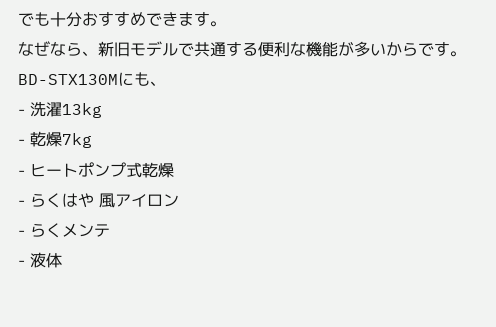でも十分おすすめできます。
なぜなら、新旧モデルで共通する便利な機能が多いからです。
BD-STX130Mにも、
- 洗濯13kg
- 乾燥7kg
- ヒートポンプ式乾燥
- らくはや 風アイロン
- らくメンテ
- 液体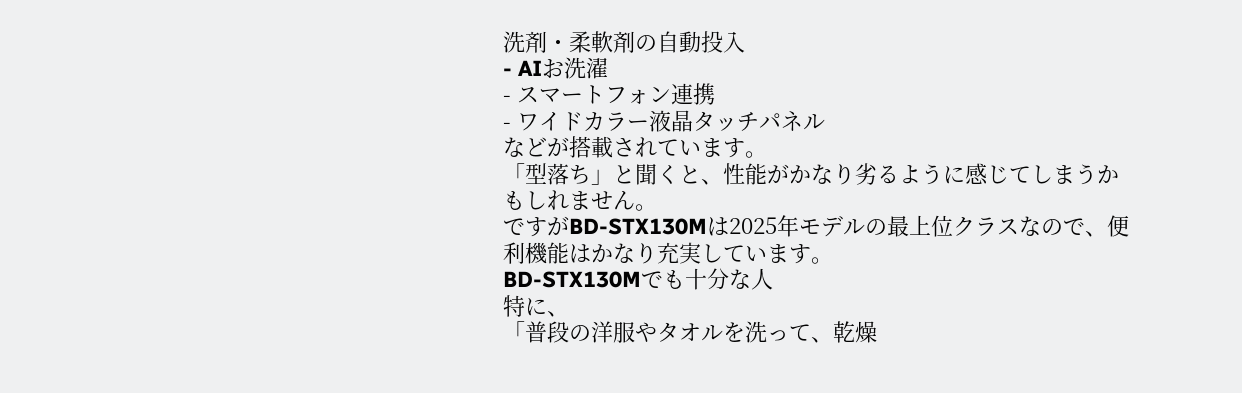洗剤・柔軟剤の自動投入
- AIお洗濯
- スマートフォン連携
- ワイドカラー液晶タッチパネル
などが搭載されています。
「型落ち」と聞くと、性能がかなり劣るように感じてしまうかもしれません。
ですがBD-STX130Mは2025年モデルの最上位クラスなので、便利機能はかなり充実しています。
BD-STX130Mでも十分な人
特に、
「普段の洋服やタオルを洗って、乾燥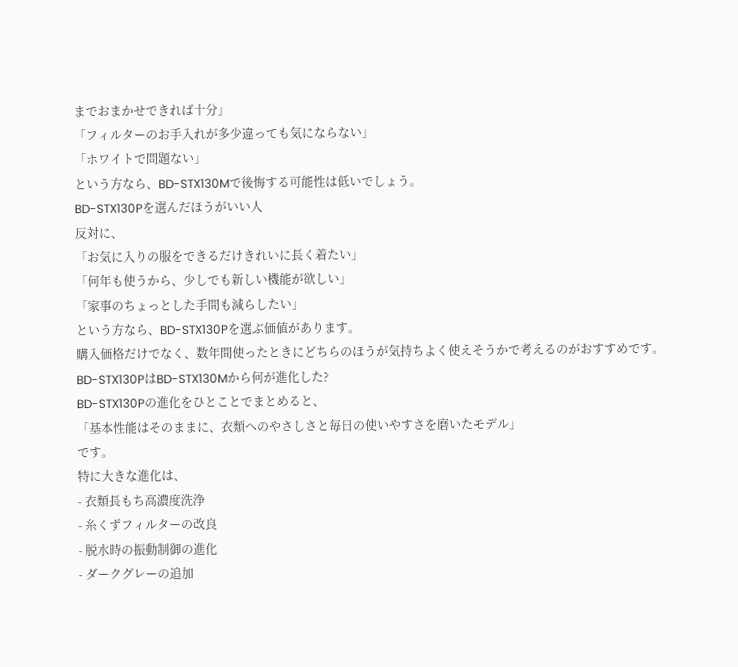までおまかせできれば十分」
「フィルターのお手入れが多少違っても気にならない」
「ホワイトで問題ない」
という方なら、BD-STX130Mで後悔する可能性は低いでしょう。
BD-STX130Pを選んだほうがいい人
反対に、
「お気に入りの服をできるだけきれいに長く着たい」
「何年も使うから、少しでも新しい機能が欲しい」
「家事のちょっとした手間も減らしたい」
という方なら、BD-STX130Pを選ぶ価値があります。
購入価格だけでなく、数年間使ったときにどちらのほうが気持ちよく使えそうかで考えるのがおすすめです。
BD-STX130PはBD-STX130Mから何が進化した?
BD-STX130Pの進化をひとことでまとめると、
「基本性能はそのままに、衣類へのやさしさと毎日の使いやすさを磨いたモデル」
です。
特に大きな進化は、
- 衣類長もち高濃度洗浄
- 糸くずフィルターの改良
- 脱水時の振動制御の進化
- ダークグレーの追加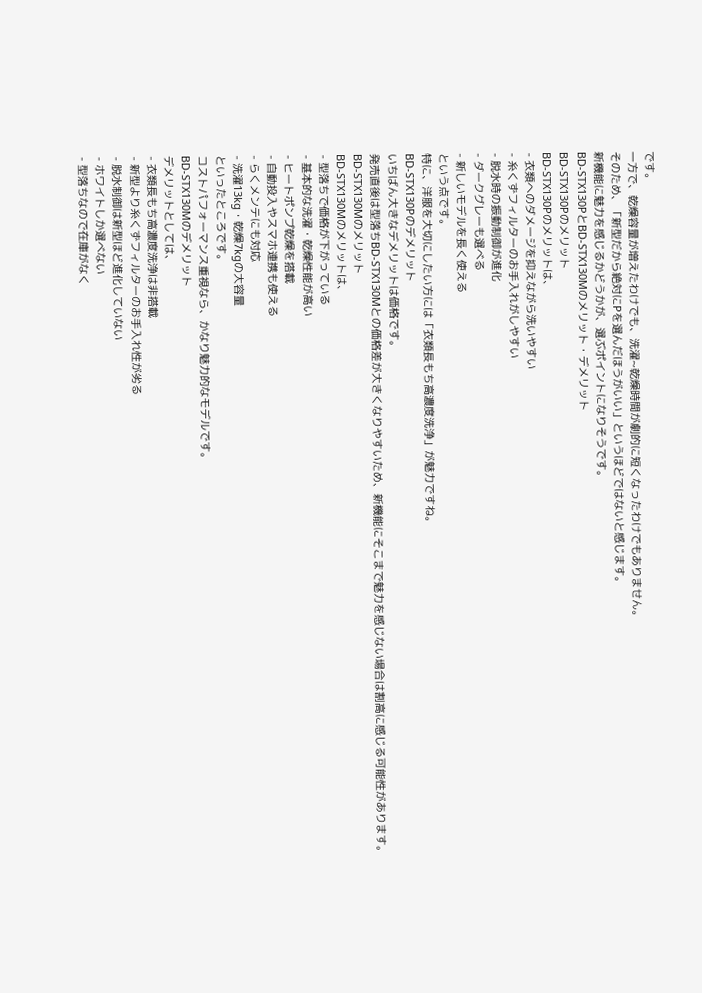です。
一方で、乾燥容量が増えたわけでも、洗濯~乾燥時間が劇的に短くなったわけでもありません。
そのため、「新型だから絶対にPを選んだほうがいい」というほどではないと感じます。
新機能に魅力を感じるかどうかが、選ぶポイントになりそうです。
BD-STX130PとBD-STX130Mのメリット・デメリット
BD-STX130Pのメリット
BD-STX130Pのメリットは、
- 衣類へのダメージを抑えながら洗いやすい
- 糸くずフィルターのお手入れがしやすい
- 脱水時の振動制御が進化
- ダークグレーも選べる
- 新しいモデルを長く使える
という点です。
特に、洋服を大切にしたい方には「衣類長もち高濃度洗浄」が魅力ですね。
BD-STX130Pのデメリット
いちばん大きなデメリットは価格です。
発売直後は型落ちBD-STX130Mとの価格差が大きくなりやすいため、新機能にそこまで魅力を感じない場合は割高に感じる可能性があります。
BD-STX130Mのメリット
BD-STX130Mのメリットは、
- 型落ちで価格が下がっている
- 基本的な洗濯・乾燥性能が高い
- ヒートポンプ乾燥を搭載
- 自動投入やスマホ連携も使える
- らくメンテにも対応
- 洗濯13kg・乾燥7kgの大容量
といったところです。
コストパフォーマンス重視なら、かなり魅力的なモデルです。
BD-STX130Mのデメリット
デメリットとしては、
- 衣類長もち高濃度洗浄は非搭載
- 新型より糸くずフィルターのお手入れ性が劣る
- 脱水制御は新型ほど進化していない
- ホワイトしか選べない
- 型落ちなので在庫がなく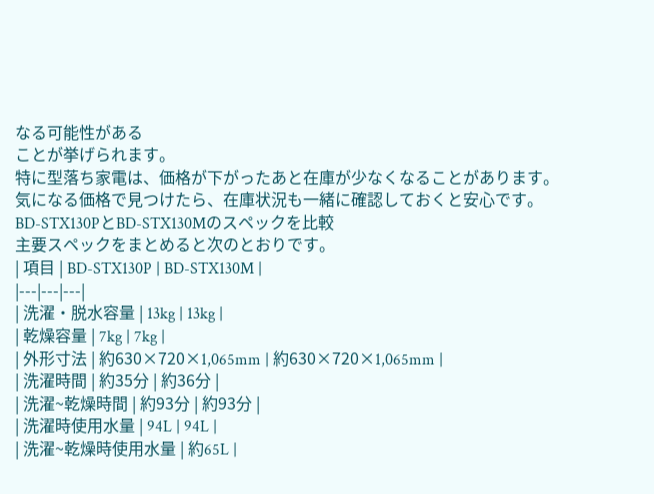なる可能性がある
ことが挙げられます。
特に型落ち家電は、価格が下がったあと在庫が少なくなることがあります。
気になる価格で見つけたら、在庫状況も一緒に確認しておくと安心です。
BD-STX130PとBD-STX130Mのスペックを比較
主要スペックをまとめると次のとおりです。
| 項目 | BD-STX130P | BD-STX130M |
|---|---|---|
| 洗濯・脱水容量 | 13kg | 13kg |
| 乾燥容量 | 7kg | 7kg |
| 外形寸法 | 約630×720×1,065mm | 約630×720×1,065mm |
| 洗濯時間 | 約35分 | 約36分 |
| 洗濯~乾燥時間 | 約93分 | 約93分 |
| 洗濯時使用水量 | 94L | 94L |
| 洗濯~乾燥時使用水量 | 約65L |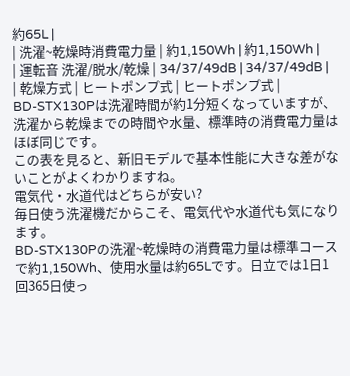約65L |
| 洗濯~乾燥時消費電力量 | 約1,150Wh | 約1,150Wh |
| 運転音 洗濯/脱水/乾燥 | 34/37/49dB | 34/37/49dB |
| 乾燥方式 | ヒートポンプ式 | ヒートポンプ式 |
BD-STX130Pは洗濯時間が約1分短くなっていますが、洗濯から乾燥までの時間や水量、標準時の消費電力量はほぼ同じです。
この表を見ると、新旧モデルで基本性能に大きな差がないことがよくわかりますね。
電気代・水道代はどちらが安い?
毎日使う洗濯機だからこそ、電気代や水道代も気になります。
BD-STX130Pの洗濯~乾燥時の消費電力量は標準コースで約1,150Wh、使用水量は約65Lです。日立では1日1回365日使っ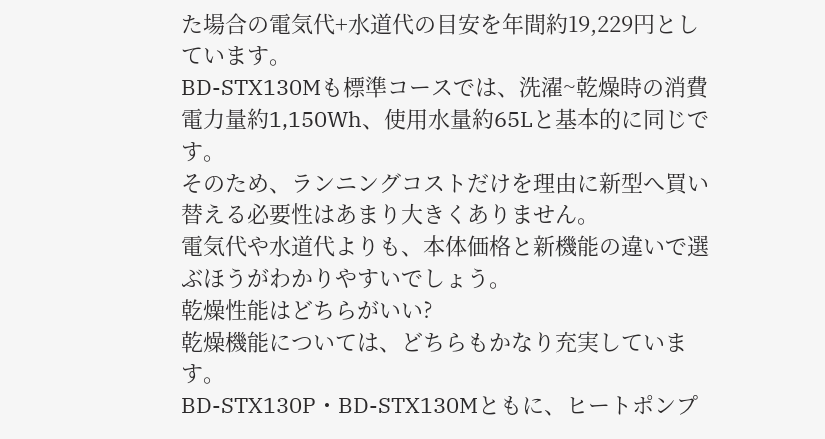た場合の電気代+水道代の目安を年間約19,229円としています。
BD-STX130Mも標準コースでは、洗濯~乾燥時の消費電力量約1,150Wh、使用水量約65Lと基本的に同じです。
そのため、ランニングコストだけを理由に新型へ買い替える必要性はあまり大きくありません。
電気代や水道代よりも、本体価格と新機能の違いで選ぶほうがわかりやすいでしょう。
乾燥性能はどちらがいい?
乾燥機能については、どちらもかなり充実しています。
BD-STX130P・BD-STX130Mともに、ヒートポンプ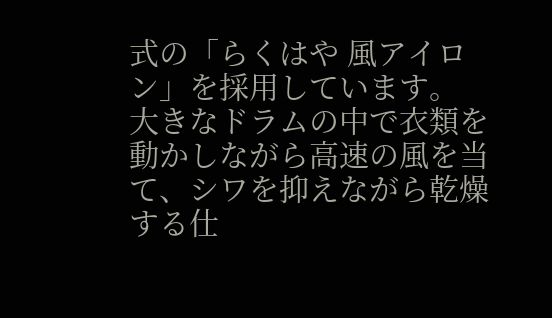式の「らくはや 風アイロン」を採用しています。
大きなドラムの中で衣類を動かしながら高速の風を当て、シワを抑えながら乾燥する仕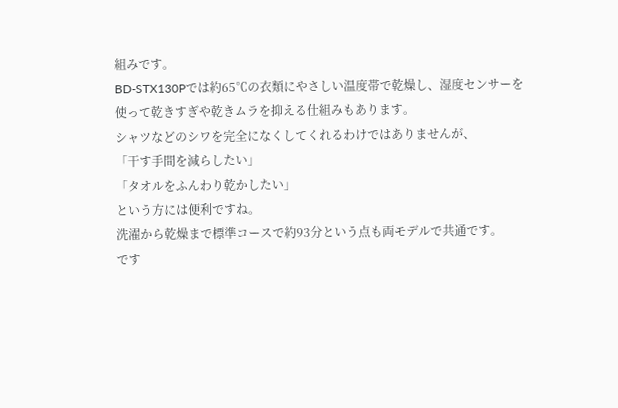組みです。
BD-STX130Pでは約65℃の衣類にやさしい温度帯で乾燥し、湿度センサーを使って乾きすぎや乾きムラを抑える仕組みもあります。
シャツなどのシワを完全になくしてくれるわけではありませんが、
「干す手間を減らしたい」
「タオルをふんわり乾かしたい」
という方には便利ですね。
洗濯から乾燥まで標準コースで約93分という点も両モデルで共通です。
です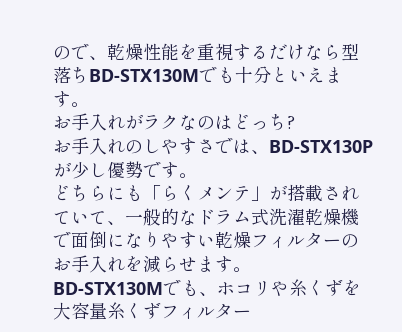ので、乾燥性能を重視するだけなら型落ちBD-STX130Mでも十分といえます。
お手入れがラクなのはどっち?
お手入れのしやすさでは、BD-STX130Pが少し優勢です。
どちらにも「らくメンテ」が搭載されていて、一般的なドラム式洗濯乾燥機で面倒になりやすい乾燥フィルターのお手入れを減らせます。
BD-STX130Mでも、ホコリや糸くずを大容量糸くずフィルター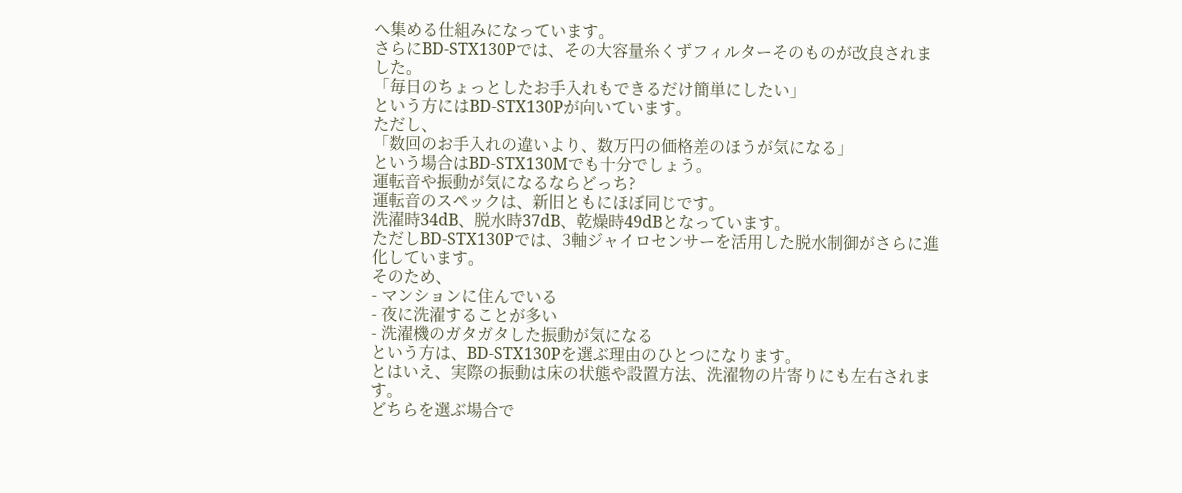へ集める仕組みになっています。
さらにBD-STX130Pでは、その大容量糸くずフィルターそのものが改良されました。
「毎日のちょっとしたお手入れもできるだけ簡単にしたい」
という方にはBD-STX130Pが向いています。
ただし、
「数回のお手入れの違いより、数万円の価格差のほうが気になる」
という場合はBD-STX130Mでも十分でしょう。
運転音や振動が気になるならどっち?
運転音のスペックは、新旧ともにほぼ同じです。
洗濯時34dB、脱水時37dB、乾燥時49dBとなっています。
ただしBD-STX130Pでは、3軸ジャイロセンサーを活用した脱水制御がさらに進化しています。
そのため、
- マンションに住んでいる
- 夜に洗濯することが多い
- 洗濯機のガタガタした振動が気になる
という方は、BD-STX130Pを選ぶ理由のひとつになります。
とはいえ、実際の振動は床の状態や設置方法、洗濯物の片寄りにも左右されます。
どちらを選ぶ場合で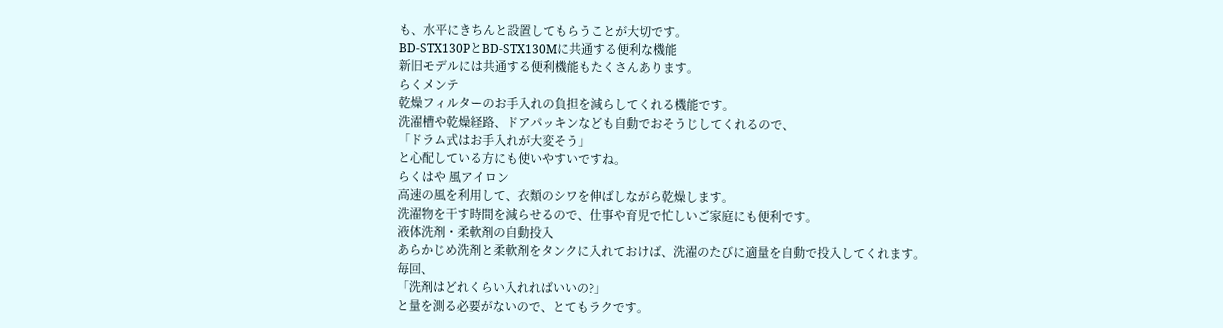も、水平にきちんと設置してもらうことが大切です。
BD-STX130PとBD-STX130Mに共通する便利な機能
新旧モデルには共通する便利機能もたくさんあります。
らくメンテ
乾燥フィルターのお手入れの負担を減らしてくれる機能です。
洗濯槽や乾燥経路、ドアパッキンなども自動でおそうじしてくれるので、
「ドラム式はお手入れが大変そう」
と心配している方にも使いやすいですね。
らくはや 風アイロン
高速の風を利用して、衣類のシワを伸ばしながら乾燥します。
洗濯物を干す時間を減らせるので、仕事や育児で忙しいご家庭にも便利です。
液体洗剤・柔軟剤の自動投入
あらかじめ洗剤と柔軟剤をタンクに入れておけば、洗濯のたびに適量を自動で投入してくれます。
毎回、
「洗剤はどれくらい入れればいいの?」
と量を測る必要がないので、とてもラクです。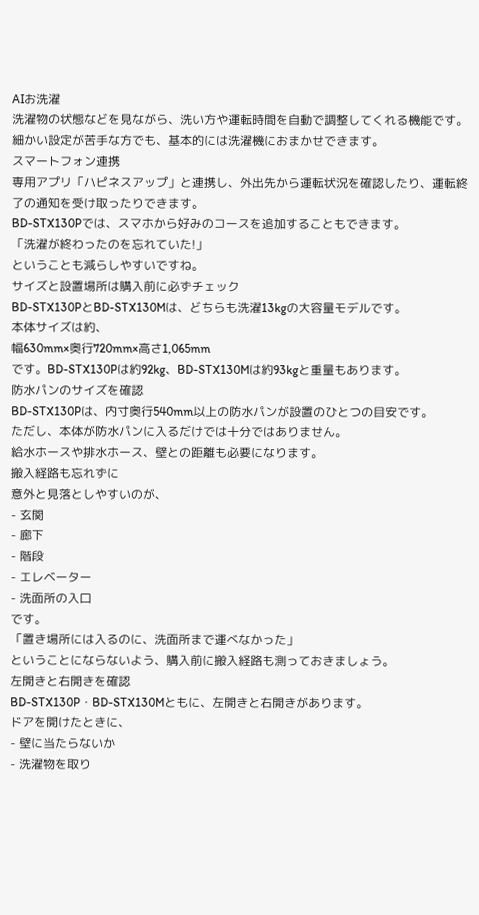AIお洗濯
洗濯物の状態などを見ながら、洗い方や運転時間を自動で調整してくれる機能です。
細かい設定が苦手な方でも、基本的には洗濯機におまかせできます。
スマートフォン連携
専用アプリ「ハピネスアップ」と連携し、外出先から運転状況を確認したり、運転終了の通知を受け取ったりできます。
BD-STX130Pでは、スマホから好みのコースを追加することもできます。
「洗濯が終わったのを忘れていた!」
ということも減らしやすいですね。
サイズと設置場所は購入前に必ずチェック
BD-STX130PとBD-STX130Mは、どちらも洗濯13kgの大容量モデルです。
本体サイズは約、
幅630mm×奥行720mm×高さ1,065mm
です。BD-STX130Pは約92kg、BD-STX130Mは約93kgと重量もあります。
防水パンのサイズを確認
BD-STX130Pは、内寸奥行540mm以上の防水パンが設置のひとつの目安です。
ただし、本体が防水パンに入るだけでは十分ではありません。
給水ホースや排水ホース、壁との距離も必要になります。
搬入経路も忘れずに
意外と見落としやすいのが、
- 玄関
- 廊下
- 階段
- エレベーター
- 洗面所の入口
です。
「置き場所には入るのに、洗面所まで運べなかった」
ということにならないよう、購入前に搬入経路も測っておきましょう。
左開きと右開きを確認
BD-STX130P・BD-STX130Mともに、左開きと右開きがあります。
ドアを開けたときに、
- 壁に当たらないか
- 洗濯物を取り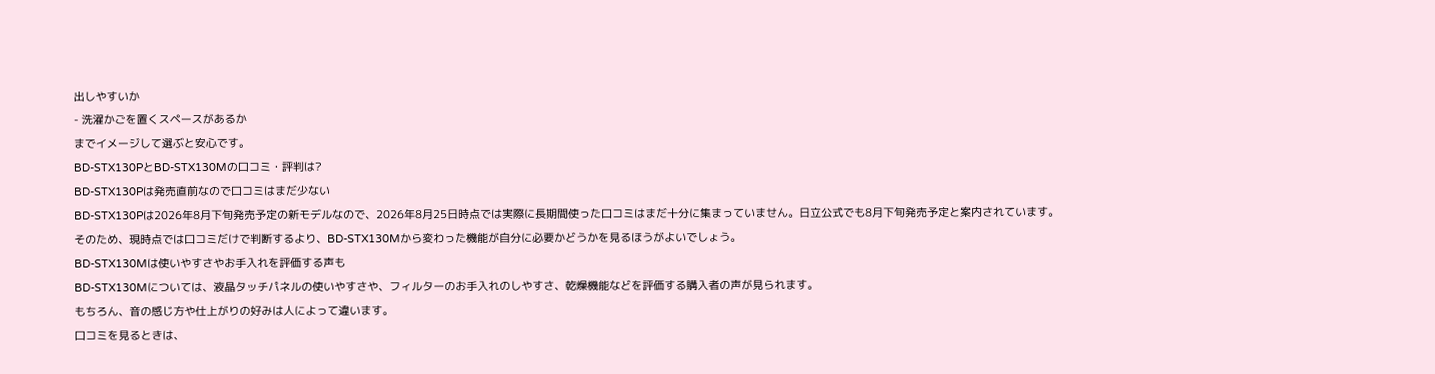出しやすいか
- 洗濯かごを置くスペースがあるか
までイメージして選ぶと安心です。
BD-STX130PとBD-STX130Mの口コミ・評判は?
BD-STX130Pは発売直前なので口コミはまだ少ない
BD-STX130Pは2026年8月下旬発売予定の新モデルなので、2026年8月25日時点では実際に長期間使った口コミはまだ十分に集まっていません。日立公式でも8月下旬発売予定と案内されています。
そのため、現時点では口コミだけで判断するより、BD-STX130Mから変わった機能が自分に必要かどうかを見るほうがよいでしょう。
BD-STX130Mは使いやすさやお手入れを評価する声も
BD-STX130Mについては、液晶タッチパネルの使いやすさや、フィルターのお手入れのしやすさ、乾燥機能などを評価する購入者の声が見られます。
もちろん、音の感じ方や仕上がりの好みは人によって違います。
口コミを見るときは、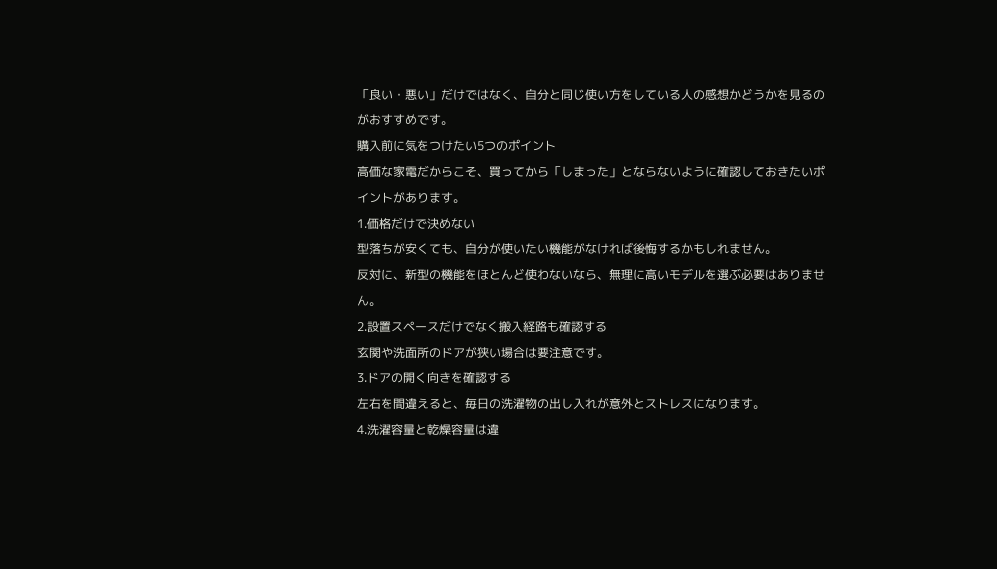「良い・悪い」だけではなく、自分と同じ使い方をしている人の感想かどうかを見るのがおすすめです。
購入前に気をつけたい5つのポイント
高価な家電だからこそ、買ってから「しまった」とならないように確認しておきたいポイントがあります。
1.価格だけで決めない
型落ちが安くても、自分が使いたい機能がなければ後悔するかもしれません。
反対に、新型の機能をほとんど使わないなら、無理に高いモデルを選ぶ必要はありません。
2.設置スペースだけでなく搬入経路も確認する
玄関や洗面所のドアが狭い場合は要注意です。
3.ドアの開く向きを確認する
左右を間違えると、毎日の洗濯物の出し入れが意外とストレスになります。
4.洗濯容量と乾燥容量は違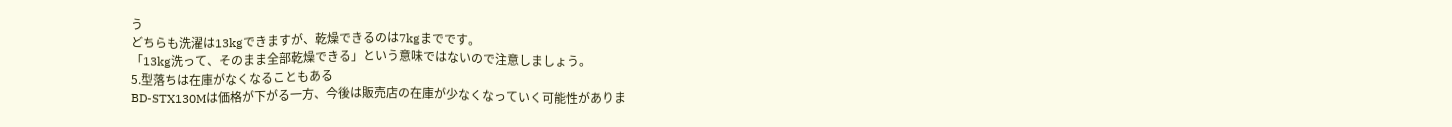う
どちらも洗濯は13kgできますが、乾燥できるのは7kgまでです。
「13kg洗って、そのまま全部乾燥できる」という意味ではないので注意しましょう。
5.型落ちは在庫がなくなることもある
BD-STX130Mは価格が下がる一方、今後は販売店の在庫が少なくなっていく可能性がありま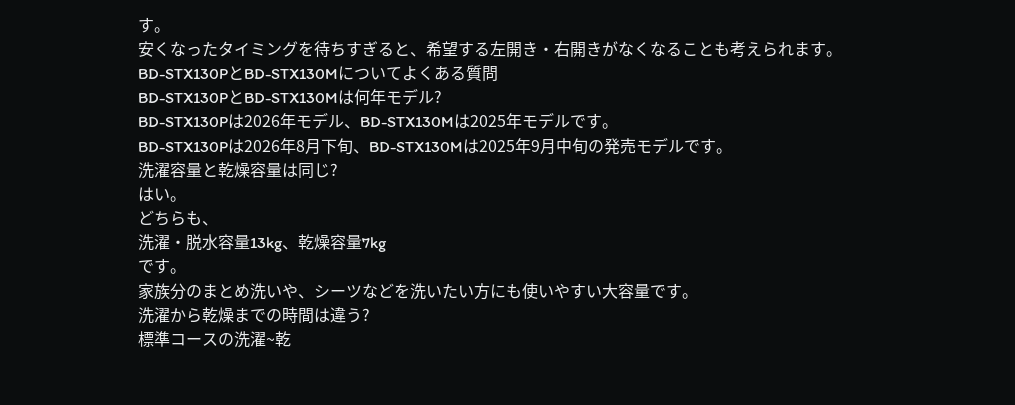す。
安くなったタイミングを待ちすぎると、希望する左開き・右開きがなくなることも考えられます。
BD-STX130PとBD-STX130Mについてよくある質問
BD-STX130PとBD-STX130Mは何年モデル?
BD-STX130Pは2026年モデル、BD-STX130Mは2025年モデルです。
BD-STX130Pは2026年8月下旬、BD-STX130Mは2025年9月中旬の発売モデルです。
洗濯容量と乾燥容量は同じ?
はい。
どちらも、
洗濯・脱水容量13kg、乾燥容量7kg
です。
家族分のまとめ洗いや、シーツなどを洗いたい方にも使いやすい大容量です。
洗濯から乾燥までの時間は違う?
標準コースの洗濯~乾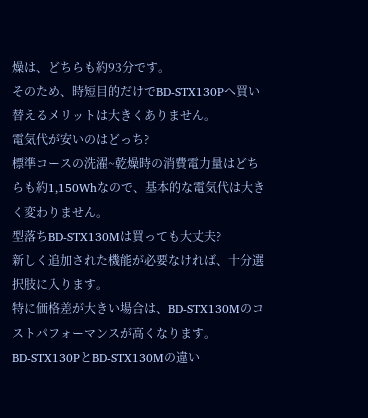燥は、どちらも約93分です。
そのため、時短目的だけでBD-STX130Pへ買い替えるメリットは大きくありません。
電気代が安いのはどっち?
標準コースの洗濯~乾燥時の消費電力量はどちらも約1,150Whなので、基本的な電気代は大きく変わりません。
型落ちBD-STX130Mは買っても大丈夫?
新しく追加された機能が必要なければ、十分選択肢に入ります。
特に価格差が大きい場合は、BD-STX130Mのコストパフォーマンスが高くなります。
BD-STX130PとBD-STX130Mの違い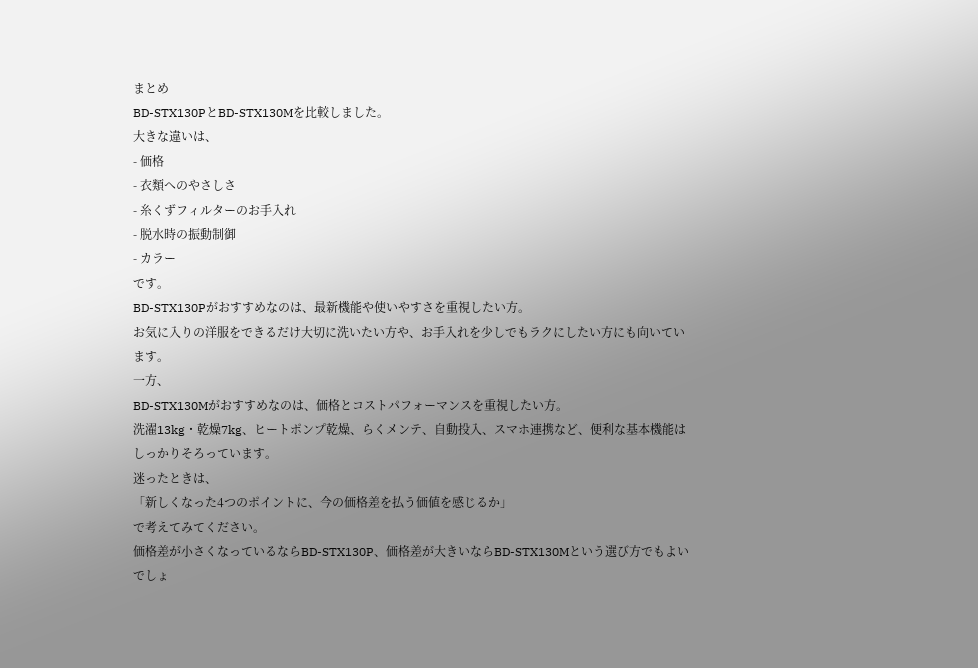まとめ
BD-STX130PとBD-STX130Mを比較しました。
大きな違いは、
- 価格
- 衣類へのやさしさ
- 糸くずフィルターのお手入れ
- 脱水時の振動制御
- カラー
です。
BD-STX130Pがおすすめなのは、最新機能や使いやすさを重視したい方。
お気に入りの洋服をできるだけ大切に洗いたい方や、お手入れを少しでもラクにしたい方にも向いています。
一方、
BD-STX130Mがおすすめなのは、価格とコストパフォーマンスを重視したい方。
洗濯13kg・乾燥7kg、ヒートポンプ乾燥、らくメンテ、自動投入、スマホ連携など、便利な基本機能はしっかりそろっています。
迷ったときは、
「新しくなった4つのポイントに、今の価格差を払う価値を感じるか」
で考えてみてください。
価格差が小さくなっているならBD-STX130P、価格差が大きいならBD-STX130Mという選び方でもよいでしょ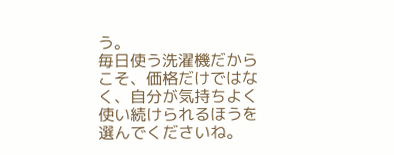う。
毎日使う洗濯機だからこそ、価格だけではなく、自分が気持ちよく使い続けられるほうを選んでくださいね。